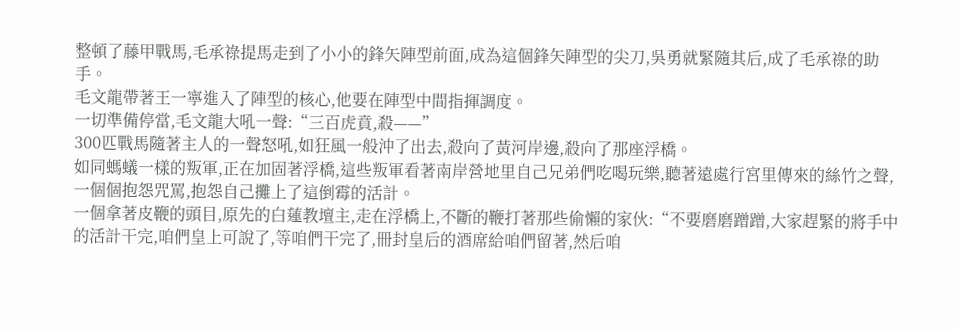整頓了藤甲戰馬,毛承祿提馬走到了小小的鋒矢陣型前面,成為這個鋒矢陣型的尖刀,吳勇就緊隨其后,成了毛承祿的助手。
毛文龍帶著王一寧進入了陣型的核心,他要在陣型中間指揮調度。
一切準備停當,毛文龍大吼一聲:“三百虎賁,殺——”
300匹戰馬隨著主人的一聲怒吼,如狂風一般沖了出去,殺向了黃河岸邊,殺向了那座浮橋。
如同螞蟻一樣的叛軍,正在加固著浮橋,這些叛軍看著南岸營地里自己兄弟們吃喝玩樂,聽著遠處行宮里傳來的絲竹之聲,一個個抱怨咒罵,抱怨自己攤上了這倒霉的活計。
一個拿著皮鞭的頭目,原先的白蓮教壇主,走在浮橋上,不斷的鞭打著那些偷懶的家伙:“不要磨磨蹭蹭,大家趕緊的將手中的活計干完,咱們皇上可說了,等咱們干完了,冊封皇后的酒席給咱們留著,然后咱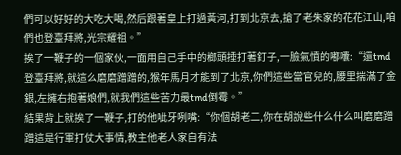們可以好好的大吃大喝,然后跟著皇上打過黃河,打到北京去,搶了老朱家的花花江山,咱們也登臺拜將,光宗耀祖。”
挨了一鞭子的一個家伙,一面用自己手中的榔頭捶打著釘子,一臉氣憤的嘟囔:“還tmd登臺拜將,就這么磨磨蹭蹭的,猴年馬月才能到了北京,你們這些當官兒的,腰里揣滿了金銀,左擁右抱著娘們,就我們這些苦力最tmd倒霉。”
結果背上就挨了一鞭子,打的他呲牙咧嘴:“你個胡老二,你在胡說些什么什么叫磨磨蹭蹭這是行軍打仗大事情,教主他老人家自有法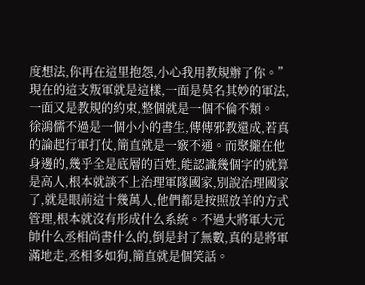度想法,你再在這里抱怨,小心我用教規辦了你。”
現在的這支叛軍就是這樣,一面是莫名其妙的軍法,一面又是教規的約束,整個就是一個不倫不類。
徐鴻儒不過是一個小小的書生,傳傳邪教還成,若真的論起行軍打仗,簡直就是一竅不通。而聚攏在他身邊的,幾乎全是底層的百姓,能認識幾個字的就算是高人,根本就談不上治理軍隊國家,別說治理國家了,就是眼前這十幾萬人,他們都是按照放羊的方式管理,根本就沒有形成什么系統。不過大將軍大元帥什么丞相尚書什么的,倒是封了無數,真的是將軍滿地走,丞相多如狗,簡直就是個笑話。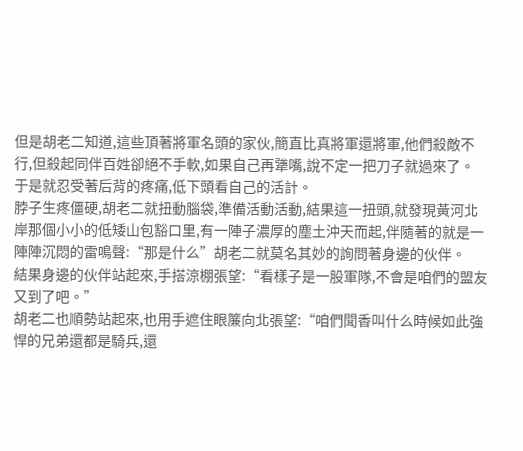但是胡老二知道,這些頂著將軍名頭的家伙,簡直比真將軍還將軍,他們殺敵不行,但殺起同伴百姓卻絕不手軟,如果自己再犟嘴,說不定一把刀子就過來了。
于是就忍受著后背的疼痛,低下頭看自己的活計。
脖子生疼僵硬,胡老二就扭動腦袋,準備活動活動,結果這一扭頭,就發現黃河北岸那個小小的低矮山包豁口里,有一陣子濃厚的塵土沖天而起,伴隨著的就是一陣陣沉悶的雷鳴聲:“那是什么”胡老二就莫名其妙的詢問著身邊的伙伴。
結果身邊的伙伴站起來,手搭涼棚張望:“看樣子是一股軍隊,不會是咱們的盟友又到了吧。”
胡老二也順勢站起來,也用手遮住眼簾向北張望:“咱們聞香叫什么時候如此強悍的兄弟還都是騎兵,還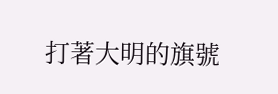打著大明的旗號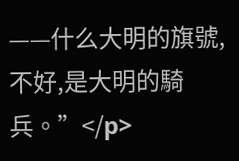——什么大明的旗號,不好,是大明的騎兵。”</p>